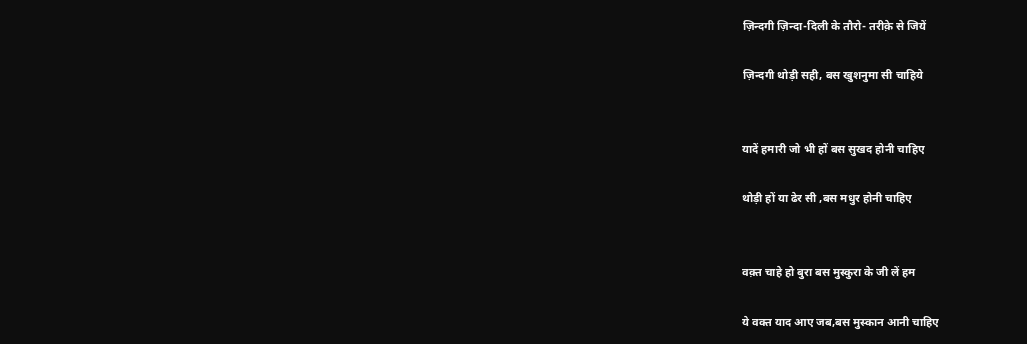ज़िन्दगी ज़िन्दा-दिली के तौरो- तरीक़े से जियें

ज़िन्दगी थोड़ी सही, बस खुशनुमा सी चाहिये


यादें हमारी जो भी हों बस सुखद होनी चाहिए

थोड़ी हों या ढेर सी ,बस मधुर होनी चाहिए


वक़्त चाहे हो बुरा बस मुस्कुरा के जी लें हम

ये वक्त याद आए जब,बस मुस्कान आनी चाहिए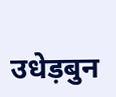उधेड़बुन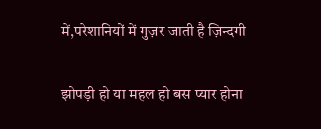में,परेशानियों में गुज़र जाती है ज़िन्दगी

झोपड़ी हो या महल हो बस प्यार होना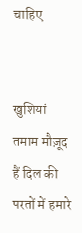चाहिए


खुशियां तमाम मौज़ूद हैं दिल की परतों में हमारे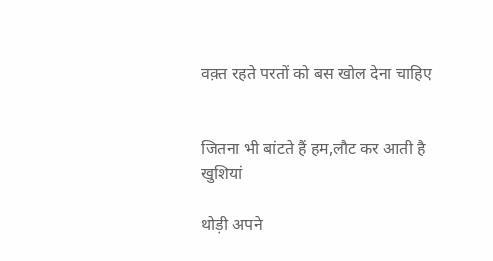वक़्त रहते परतों को बस खोल देना चाहिए


जितना भी बांटते हैं हम,लौट कर आती है खुशियां

थोड़ी अपने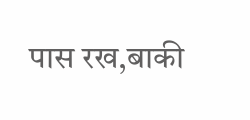पास रख,बाकी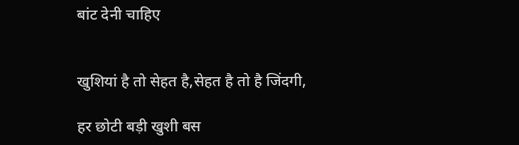बांट देनी चाहिए


खुशियां है तो सेहत है,सेहत है तो है जिंदगी,

हर छोटी बड़ी खुशी बस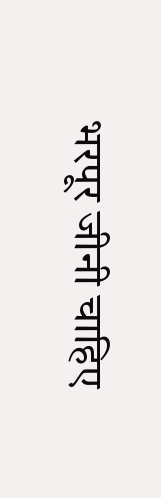भरपूर जीनी चाहिए